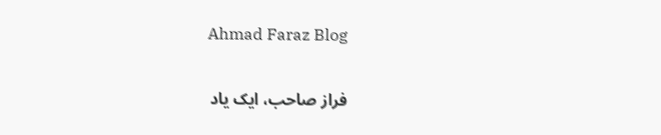Ahmad Faraz Blog

فراز صاحب، ایک یاد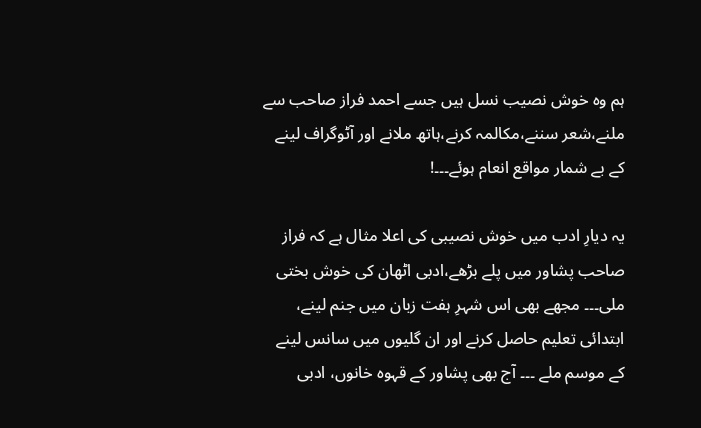ہم وہ خوش نصیب نسل ہیں جسے احمد فراز صاحب سے ملنے،شعر سننے،مکالمہ کرنے،ہاتھ ملانے اور آٹوگراف لینے کے بے شمار مواقع انعام ہوئے۔۔۔!

یہ دیارِ ادب میں خوش نصیبی کی اعلا مثال ہے کہ فراز صاحب پشاور میں پلے بڑھے،ادبی اٹھان کی خوش بختی ملی۔۔۔ مجھے بھی اس شہرِ ہفت زبان میں جنم لینے، ابتدائی تعلیم حاصل کرنے اور ان گلیوں میں سانس لینے کے موسم ملے ۔۔۔ آج بھی پشاور کے قہوہ خانوں، ادبی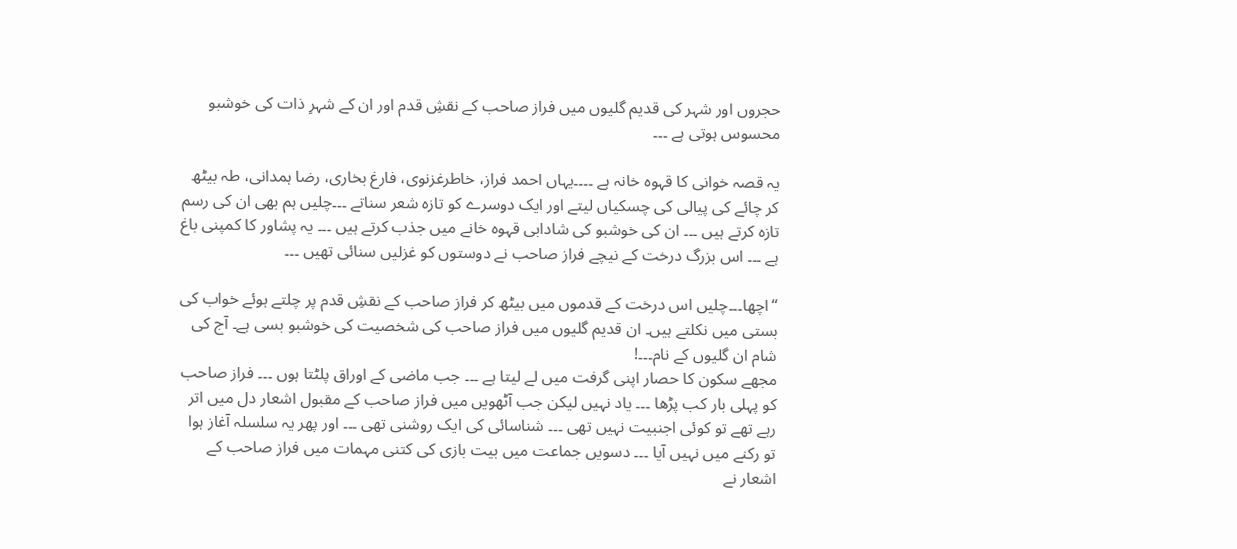حجروں اور شہر کی قدیم گلیوں میں فراز صاحب کے نقشِ قدم اور ان کے شہرِ ذات کی خوشبو محسوس ہوتی ہے ۔۔۔

یہ قصہ خوانی کا قہوہ خانہ ہے ۔۔۔۔یہاں احمد فراز، خاطرغزنوی، فارغ بخاری، رضا ہمدانی، طہ بیٹھ کر چائے کی پیالی کی چسکیاں لیتے اور ایک دوسرے کو تازہ شعر سناتے ۔۔۔چلیں ہم بھی ان کی رسم تازہ کرتے ہیں ۔۔۔ ان کی خوشبو کی شادابی قہوہ خانے میں جذب کرتے ہیں ۔۔۔ یہ پشاور کا کمپنی باغ ہے ۔۔۔ اس بزرگ درخت کے نیچے فراز صاحب نے دوستوں کو غزلیں سنائی تھیں ۔۔۔

“اچھا۔۔۔چلیں اس درخت کے قدموں میں بیٹھ کر فراز صاحب کے نقشِ قدم پر چلتے ہوئے خواب کی بستی میں نکلتے ہیں۔ ان قدیم گلیوں میں فراز صاحب کی شخصیت کی خوشبو بسی ہے۔ آج کی شام ان گلیوں کے نام۔۔۔!
مجھے سکون کا حصار اپنی گرفت میں لے لیتا ہے ۔۔۔ جب ماضی کے اوراق پلٹتا ہوں ۔۔۔ فراز صاحب کو پہلی بار کب پڑھا ۔۔۔ یاد نہیں لیکن جب آٹھویں میں فراز صاحب کے مقبول اشعار دل میں اتر رہے تھے تو کوئی اجنبیت نہیں تھی ۔۔۔ شناسائی کی ایک روشنی تھی ۔۔۔ اور پھر یہ سلسلہ آغاز ہوا تو رکنے میں نہیں آیا ۔۔۔ دسویں جماعت میں بیت بازی کی کتنی مہمات میں فراز صاحب کے اشعار نے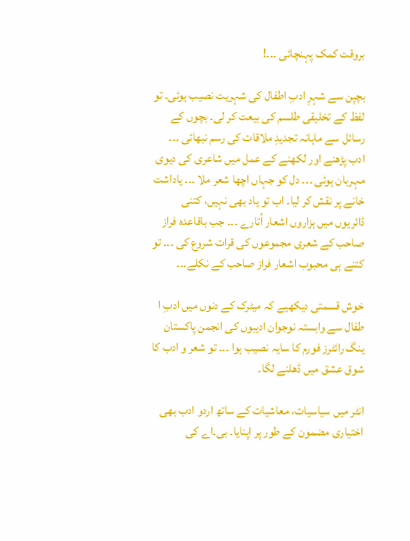بروقت کمک پہنچائی ۔۔۔!

بچپن سے شہرِ ادبِ اطفال کی شہریت نصیب ہوئی۔ تو لفظ کے تخلیقی طلسم کی بیعت کر لی۔ بچوں کے رسائل سے ماہانہ تجدیدِ ملاقات کی رسم نبھائی ۔۔۔ ادب پڑھنے اور لکھنے کے عمل میں شاعری کی دیوی مہربان ہوئی ۔۔۔ دل کو جہاں اچھا شعر ملا ۔۔۔ یاداشت خانے پر نقش کر لیا۔ اب تو یاد بھی نہیں، کتنی ڈائریوں میں ہزاروں اشعار اُتارے ۔۔۔ جب باقاعدہ فراز صاحب کے شعری مجموعوں کی قرات شروع کی ۔۔۔ تو کتنے ہی محبوب اشعار فراز صاحب کے نکلے۔۔۔

خوش قسمتی دیکھیے کہ میٹرک کے دنوں میں ادبِ ا طفال سے وابستہ نوجوان ادیبوں کی انجمن پاکستان ینگ رائٹرز فورم کا سایہ نصیب ہوا ۔۔۔ تو شعر و ادب کا شوق عشق میں ڈھلنے لگا۔

انٹر میں سیاسیات، معاشیات کے ساتھ اردو ادب بھی اختیاری مضمون کے طور پر اپنایا۔ بی۔اے کی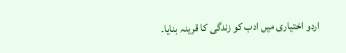اردو اختیاری میں ادب کو زندگی کا قرینہ بنایا۔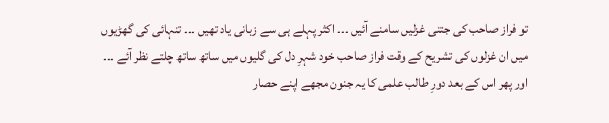تو فراز صاحب کی جتنی غزلیں سامنے آئیں ۔۔۔ اکثر پہلے ہی سے زبانی یاد تھیں ۔۔۔ تنہائی کی گھڑیوں میں ان غزلوں کی تشریح کے وقت فراز صاحب خود شہرِ دل کی گلیوں میں ساتھ ساتھ چلتے نظر آئے ۔۔۔ اور پھر اس کے بعد دورِ طالب علمی کا یہ جنون مجھے اپنے حصار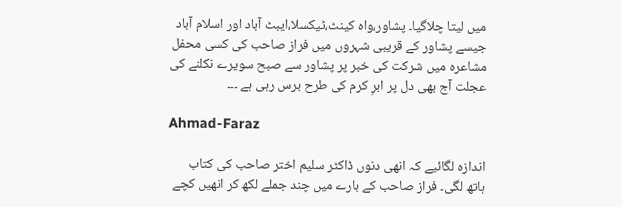میں لیتا چلاگیا۔ پشاور،واہ کینٹ،ٹیکسلا،ایبٹ آباد اور اسلام آباد جیسے پشاور کے قریبی شہروں میں فراز صاحب کی کسی محفل مشاعرہ میں شرکت کی خبر پر پشاور سے صبح سویرے نکلنے کی عجلت آج بھی دل پر ابرِ کرم کی طرح برس رہی ہے ۔۔۔

Ahmad-Faraz

اندازہ لگائیے کہ انھی دنوں ڈاکٹر سلیم اختر صاحب کی کتاب ہاتھ لگی۔ فراز صاحب کے بارے میں چند جملے لکھ کر انھیں کچے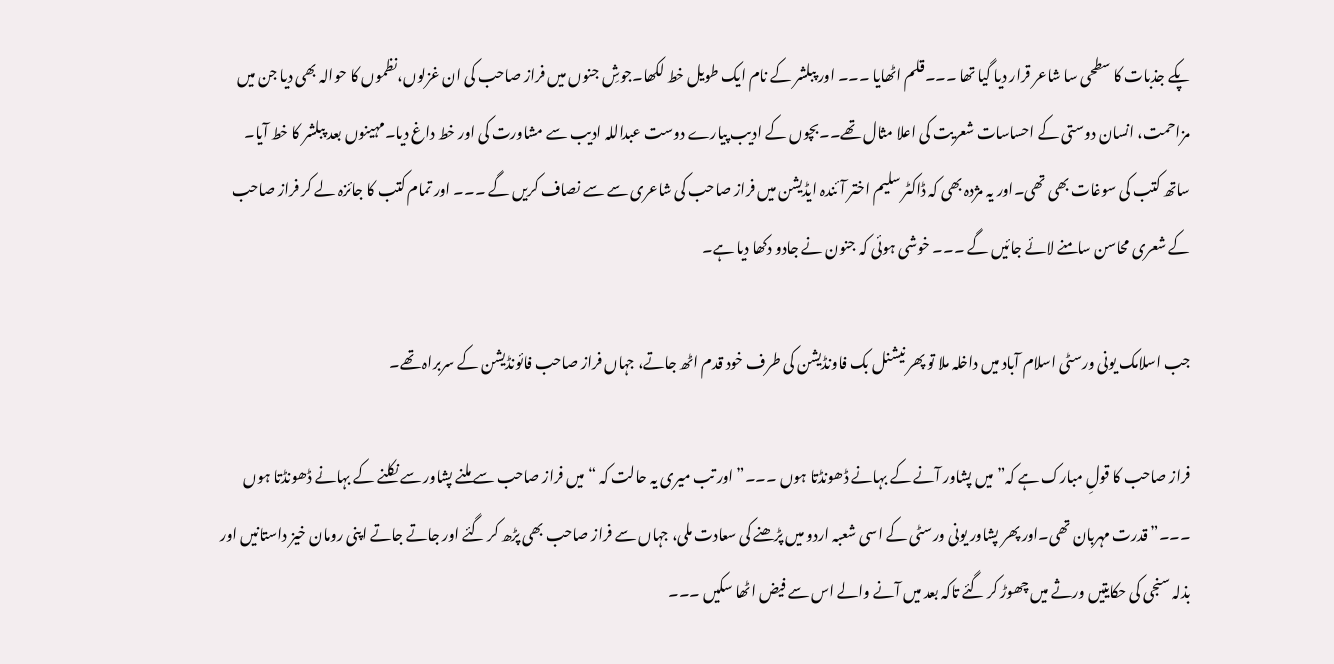پکے جذبات کا سطحی سا شاعر قرار دیا گیا تھا ۔۔۔قلم اٹھایا ۔۔۔ اور پبلشر کے نام ایک طویل خط لکھا۔جوشِ جنوں میں فراز صاحب کی ان غزلوں،نظموں کا حوالہ بھی دیا جن میں مزاحمت، انسان دوستی کے احساسات شعریت کی اعلا مثال تھے۔۔بچوں کے ادیب پیارے دوست عبداللہ ادیب سے مشاورت کی اور خط داغ دیا۔مہینوں بعد پبلشر کا خط آیا۔ ساتھ کتب کی سوغات بھی تھی۔اور یہ مژدہ بھی کہ ڈاکٹر سلیم اختر آئندہ ایڈیشن میں فراز صاحب کی شاعری سے سے نصاف کریں گے ۔۔۔ اور تمام کتب کا جائزہ لے کر فراز صاحب کے شعری محاسن سامنے لائے جائیں گے ۔۔۔ خوشی ہوئی کہ جنون نے جادو دکھا دیا ہے۔

جب اسلامک یونی ورسٹی اسلام آباد میں داخلہ ملا تو پھر نیشنل بک فاونڈیشن کی طرف خود قدم اٹھ جاتے، جہاں فراز صاحب فائونڈیشن کے سربراہ تھے۔

فراز صاحب کا قولِ مبارک ہے کہ”میں پشاور آنے کے بہانے ڈھونڈتا ہوں ۔۔۔” اور تب میری یہ حالت کہ “میں فراز صاحب سے ملنے پشاور سے نکلنے کے بہانے ڈھونڈتا ہوں ۔۔۔” قدرت مہربان تھی۔اور پھر پشاور یونی ورسٹی کے اسی شعبہ اردو میں پڑھنے کی سعادت ملی، جہاں سے فراز صاحب بھی پڑھ کر گئے اور جاتے جاتے اپنی رومان خیز داستانیں اور بذلہ سنجی کی حکایتیں ورثے میں چھوڑ کر گئے تاکہ بعد میں آنے والے اس سے فیض اٹھا سکیں ۔۔۔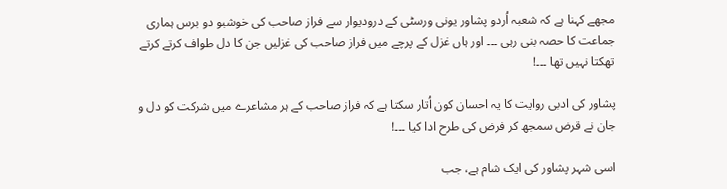مجھے کہنا ہے کہ شعبہ اُردو پشاور یونی ورسٹی کے درودیوار سے فراز صاحب کی خوشبو دو برس ہماری جماعت کا حصہ بنی رہی ۔۔۔ اور ہاں غزل کے پرچے میں فراز صاحب کی غزلیں جن کا دل طواف کرتے کرتے تھکتا نہیں تھا ۔۔۔!

پشاور کی ادبی روایت کا یہ احسان کون اُتار سکتا ہے کہ فراز صاحب کے ہر مشاعرے میں شرکت کو دل و جان نے قرض سمجھ کر فرض کی طرح ادا کیا ۔۔۔!

اسی شہر پشاور کی ایک شام ہے، جب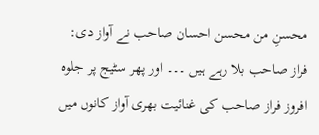محسنِ من محسن احسان صاحب نے آواز دی: فراز صاحب بلا رہے ہیں ۔۔۔ اور پھر سٹیج پر جلوہ افروز فراز صاحب کی غنائیت بھری آواز کانوں میں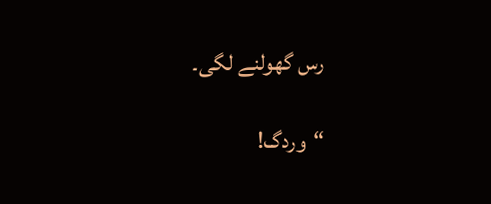رس گھولنے لگی۔

“وردگ!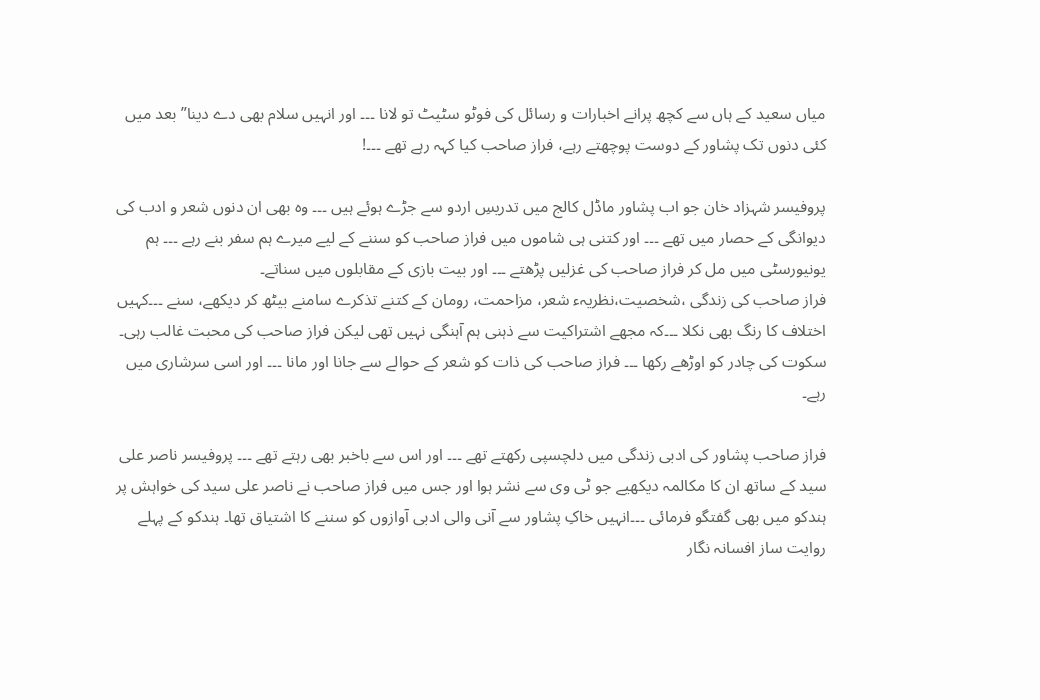میاں سعید کے ہاں سے کچھ پرانے اخبارات و رسائل کی فوٹو سٹیٹ تو لانا ۔۔۔ اور انہیں سلام بھی دے دینا” بعد میں کئی دنوں تک پشاور کے دوست پوچھتے رہے، فراز صاحب کیا کہہ رہے تھے ۔۔۔!

پروفیسر شہزاد خان جو اب پشاور ماڈل کالج میں تدریسِ اردو سے جڑے ہوئے ہیں ۔۔۔ وہ بھی ان دنوں شعر و ادب کی دیوانگی کے حصار میں تھے ۔۔۔ اور کتنی ہی شاموں میں فراز صاحب کو سننے کے لیے میرے ہم سفر بنے رہے ۔۔۔ ہم یونیورسٹی میں مل کر فراز صاحب کی غزلیں پڑھتے ۔۔۔ اور بیت بازی کے مقابلوں میں سناتے۔
فراز صاحب کی زندگی ،شخصیت،نظریہء شعر، مزاحمت، رومان کے کتنے تذکرے سامنے بیٹھ کر دیکھے، سنے ۔۔۔کہیں اختلاف کا رنگ بھی نکلا ۔۔۔کہ مجھے اشتراکیت سے ذہنی ہم آہنگی نہیں تھی لیکن فراز صاحب کی محبت غالب رہی۔ سکوت کی چادر کو اوڑھے رکھا ۔۔۔ فراز صاحب کی ذات کو شعر کے حوالے سے جانا اور مانا ۔۔۔ اور اسی سرشاری میں رہے۔

فراز صاحب پشاور کی ادبی زندگی میں دلچسپی رکھتے تھے ۔۔۔ اور اس سے باخبر بھی رہتے تھے ۔۔۔ پروفیسر ناصر علی سید کے ساتھ ان کا مکالمہ دیکھیے جو ٹی وی سے نشر ہوا اور جس میں فراز صاحب نے ناصر علی سید کی خواہش پر ہندکو میں بھی گفتگو فرمائی ۔۔۔انہیں خاکِ پشاور سے آنی والی ادبی آوازوں کو سننے کا اشتیاق تھا۔ ہندکو کے پہلے روایت ساز افسانہ نگار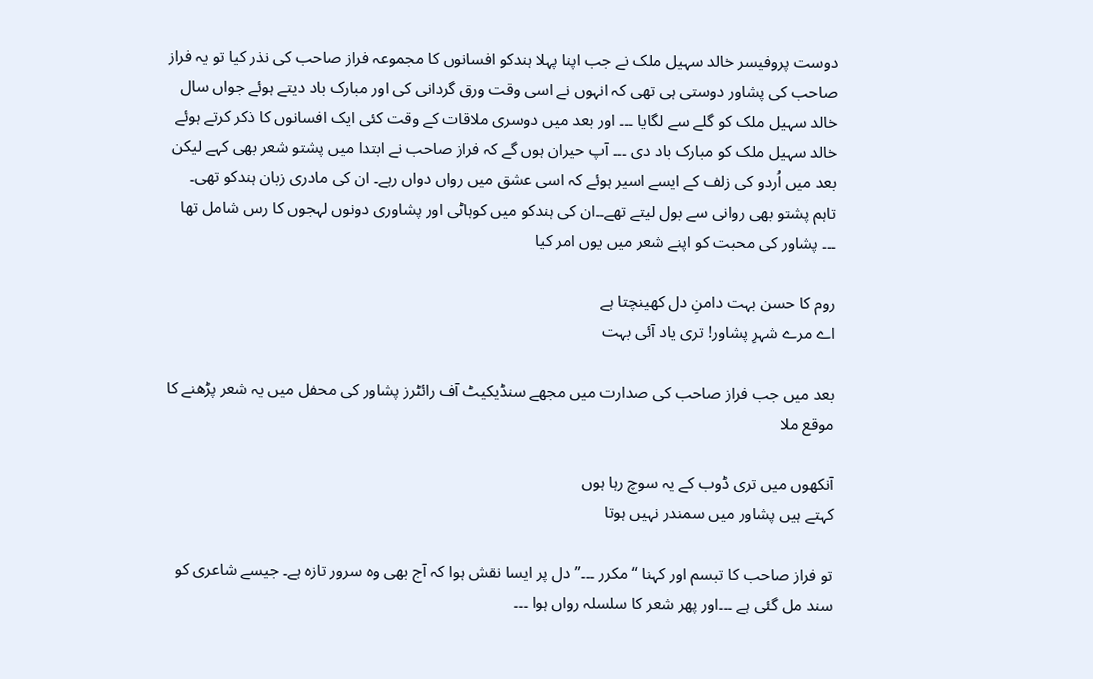دوست پروفیسر خالد سہیل ملک نے جب اپنا پہلا ہندکو افسانوں کا مجموعہ فراز صاحب کی نذر کیا تو یہ فراز صاحب کی پشاور دوستی ہی تھی کہ انہوں نے اسی وقت ورق گردانی کی اور مبارک باد دیتے ہوئے جواں سال خالد سہیل ملک کو گلے سے لگایا ۔۔۔ اور بعد میں دوسری ملاقات کے وقت کئی ایک افسانوں کا ذکر کرتے ہوئے خالد سہیل ملک کو مبارک باد دی ۔۔۔ آپ حیران ہوں گے کہ فراز صاحب نے ابتدا میں پشتو شعر بھی کہے لیکن بعد میں اُردو کی زلف کے ایسے اسیر ہوئے کہ اسی عشق میں رواں دواں رہے۔ ان کی مادری زبان ہندکو تھی۔ تاہم پشتو بھی روانی سے بول لیتے تھے۔۔ان کی ہندکو میں کوہاٹی اور پشاوری دونوں لہجوں کا رس شامل تھا ۔۔۔ پشاور کی محبت کو اپنے شعر میں یوں امر کیا

روم کا حسن بہت دامنِ دل کھینچتا ہے
اے مرے شہرِ پشاور! تری یاد آئی بہت

بعد میں جب فراز صاحب کی صدارت میں مجھے سنڈیکیٹ آف رائٹرز پشاور کی محفل میں یہ شعر پڑھنے کا موقع ملا

آنکھوں میں تری ڈوب کے یہ سوچ رہا ہوں
کہتے ہیں پشاور میں سمندر نہیں ہوتا

تو فراز صاحب کا تبسم اور کہنا “مکرر ۔۔۔” دل پر ایسا نقش ہوا کہ آج بھی وہ سرور تازہ ہے۔ جیسے شاعری کو سند مل گئی ہے ۔۔۔اور پھر شعر کا سلسلہ رواں ہوا ۔۔۔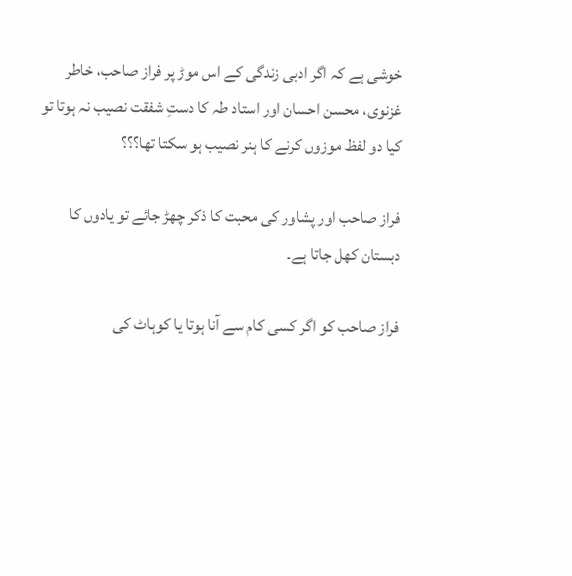خوشی ہے کہ اگر ادبی زندگی کے اس موڑ پر فراز صاحب، خاطر غزنوی، محسن احسان اور استاد طہ کا دستِ شفقت نصیب نہ ہوتا تو کیا دو لفظ موزوں کرنے کا ہنر نصیب ہو سکتا تھا؟؟؟

فراز صاحب اور پشاور کی محبت کا ذکر چھڑ جائے تو یادوں کا دبستان کھل جاتا ہے۔

فراز صاحب کو اگر کسی کام سے آنا ہوتا یا کوہاٹ کی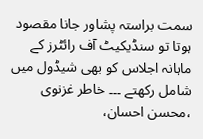سمت براستہ پشاور جانا مقصود ہوتا تو سنڈیکیٹ آف رائٹرز کے ماہانہ اجلاس کو بھی شیڈول میں شامل رکھتے ۔۔۔ خاطر غزنوی ،محسن احسان،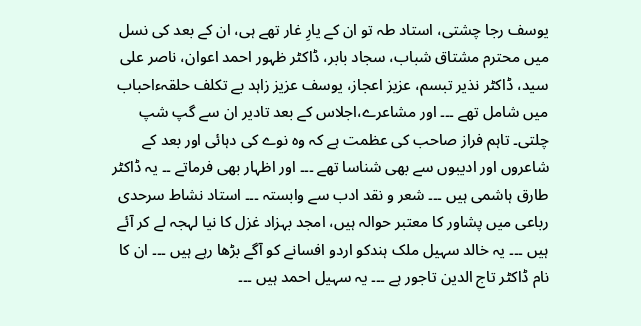یوسف رجا چشتی، استاد طہ تو ان کے یارِ غار تھے ہی، ان کے بعد کی نسل میں محترم مشتاق شباب، سجاد بابر، ڈاکٹر ظہور احمد اعوان، ناصر علی سید، ڈاکٹر نذیر تبسم، عزیز اعجاز، یوسف عزیز زاہد بے تکلف حلقہءاحباب میں شامل تھے ۔۔۔ اور مشاعرے،اجلاس کے بعد تادیر ان سے گپ شپ چلتی۔ تاہم فراز صاحب کی عظمت ہے کہ وہ نوے کی دہائی اور بعد کے شاعروں اور ادیبوں سے بھی شناسا تھے ۔۔۔ اور اظہار بھی فرماتے ۔۔ یہ ڈاکٹر طارق ہاشمی ہیں ۔۔۔ شعر و نقد ادب سے وابستہ ۔۔۔ استاد نشاط سرحدی رباعی میں پشاور کا معتبر حوالہ ہیں، امجد بہزاد غزل کا نیا لہجہ لے کر آئے ہیں ۔۔۔ یہ خالد سہیل ملک ہندکو اردو افسانے کو آگے بڑھا رہے ہیں ۔۔۔ ان کا نام ڈاکٹر تاج الدین تاجور ہے ۔۔۔ یہ سہیل احمد ہیں ۔۔۔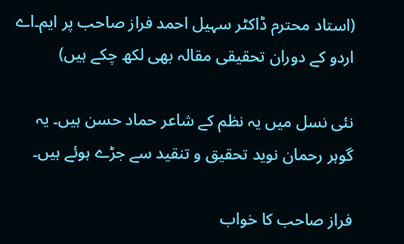(استاد محترم ڈاکٹر سہیل احمد فراز صاحب پر ایم۔اے اردو کے دوران تحقیقی مقالہ بھی لکھ چکے ہیں)

نئی نسل میں یہ نظم کے شاعر حماد حسن ہیں۔ یہ گوہر رحمان نوید تحقیق و تنقید سے جڑے ہوئے ہیں۔

فراز صاحب کا خواب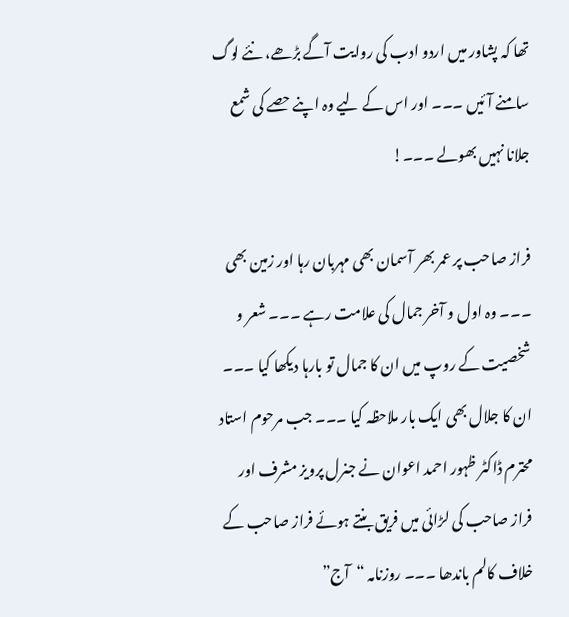تھا کہ پشاور میں اردو ادب کی روایت آگے بڑھے، نئے لوگ سامنے آئیں ۔۔۔ اور اس کے لیے وہ اپنے حصے کی شمع جلانا نہیں بھولے ۔۔۔!

فراز صاحب پر عمر بھر آسمان بھی مہربان رہا اور زمین بھی ۔۔۔ وہ اول و آخر جمال کی علامت رہے ۔۔۔ شعر و شخصیت کے روپ میں ان کا جمال تو بارہا دیکھا کیا ۔۔۔ ان کا جلال بھی ایک بار ملاحظہ کیا ۔۔۔ جب مرحوم استاد محترم ڈاکٹر ظہور احمد اعوان نے جنرل پرویز مشرف اور فراز صاحب کی لڑائی میں فریق بنتے ہوئے فراز صاحب کے خلاف کالم باندھا ۔۔۔ روزنامہ “آج”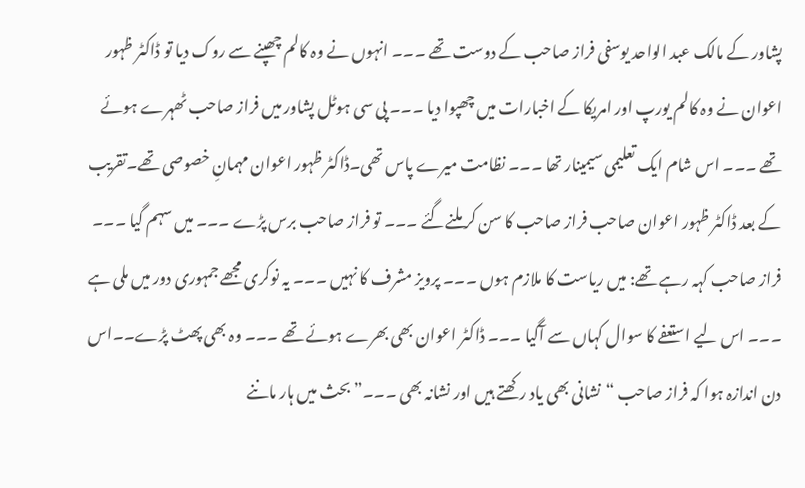پشاور کے مالک عبد الواحد یوسفی فراز صاحب کے دوست تھے ۔۔۔ انہوں نے وہ کالم چھپنے سے روک دیا تو ڈاکٹر ظہور اعوان نے وہ کالم یورپ اور امریکا کے اخبارات میں چھپوا دیا ۔۔۔ پی سی ہوٹل پشاور میں فراز صاحب ٹھہرے ہوئے تھے ۔۔۔ اس شام ایک تعلیمی سیمینار تھا ۔۔۔ نظامت میرے پاس تھی۔ڈاکٹر ظہور اعوان مہمانِ خصوصی تھے۔تقریب کے بعد ڈاکٹر ظہور اعوان صاحب فراز صاحب کا سن کر ملنےگئے ۔۔۔ تو فراز صاحب برس پڑے ۔۔۔ میں سہم گیا ۔۔۔ فراز صاحب کہہ رہے تھے: میں ریاست کا ملازم ہوں ۔۔۔ پرویز مشرف کا نہیں ۔۔۔ یہ نوکری مجھے جمہوری دور میں ملی ہے ۔۔۔ اس لیے استعفے کا سوال کہاں سے آگیا ۔۔۔ ڈاکٹر اعوان بھی بھرے ہوئے تھے ۔۔۔ وہ بھی پھٹ پڑے۔۔اس دن اندازہ ہوا کہ فراز صاحب “نشانی بھی یاد رکھتے ہیں اور نشانہ بھی ۔۔۔” بحث میں ہار ماننے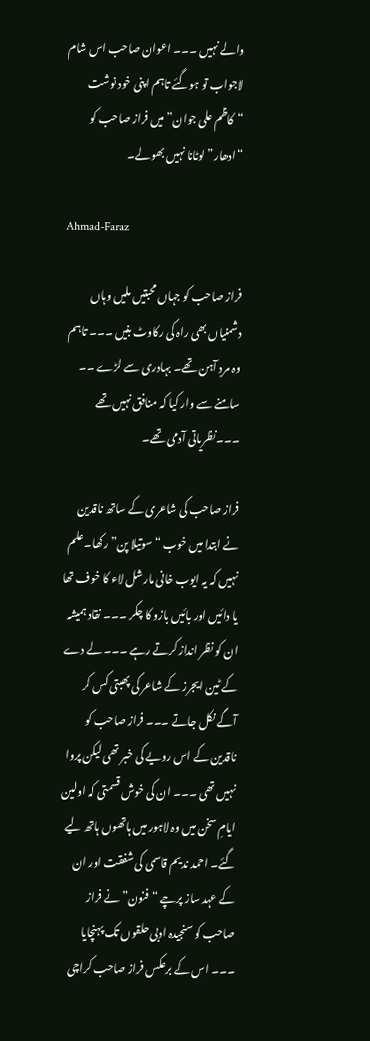والے نہیں ۔۔۔ اعوان صاحب اس شام لاجواب تو ہوگئے تاہم اپنی خود نوشت “کاظم علی جوان” میں فراز صاحب کو “ادھار” لوٹانا نہیں بھولے۔

Ahmad-Faraz

فراز صاحب کو جہاں محبتیں ملیں وہاں دشمنیاں بھی راہ کی رکاوٹ بنیں ۔۔۔ تاہم وہ مردِ آہن تھے۔ بہادری سے لڑے ۔۔ سامنے سے وار کیا کہ منافق نہیں تھے ۔۔۔نظریاتی آدمی تھے۔

فراز صاحب کی شاعری کے ساتھ ناقدین نے ابتدا میں خوب “سوتیلا پن” رکھا۔علم نہیں کہ یہ ایوب خانی مارشل لاء کا خوف تھا یا دائیں اور بائیں بازو کا چکر ۔۔۔ نقاد ہمیشہ ان کو نظر انداز کرتے رہے ۔۔۔ لے دے کے ٹین ایجرز کے شاعر کی پھبتی کس کر آگے نکل جاتے ۔۔۔ فراز صاحب کو ناقدین کے اس رویے کی خبر تھی لیکن پروا نہیں تھی ۔۔۔ ان کی خوش قسمتی کہ اولین ایامِ سخن میں وہ لاہور میں ہاتھوں ہاتھ لیے گئے۔ احمد ندیم قاسمی کی شفقت اور ان کے عہد ساز پرچے “فنون” نے فراز صاحب کو سنجیدہ ادبی حلقوں تک پہنچایا ۔۔۔ اس کے برعکس فراز صاحب کراچی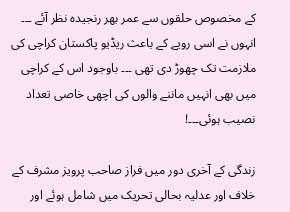کے مخصوص حلقوں سے عمر بھر رنجیدہ نظر آئے ۔۔۔ انہوں نے اسی رویے کے باعث ریڈیو پاکستان کراچی کی ملازمت تک چھوڑ دی تھی ۔۔۔ باوجود اس کے کراچی میں بھی انہیں ماننے والوں کی اچھی خاصی تعداد نصیب ہوئی۔۔۔!

زندگی کے آخری دور میں فراز صاحب پرویز مشرف کے خلاف اور عدلیہ بحالی تحریک میں شامل ہوئے اور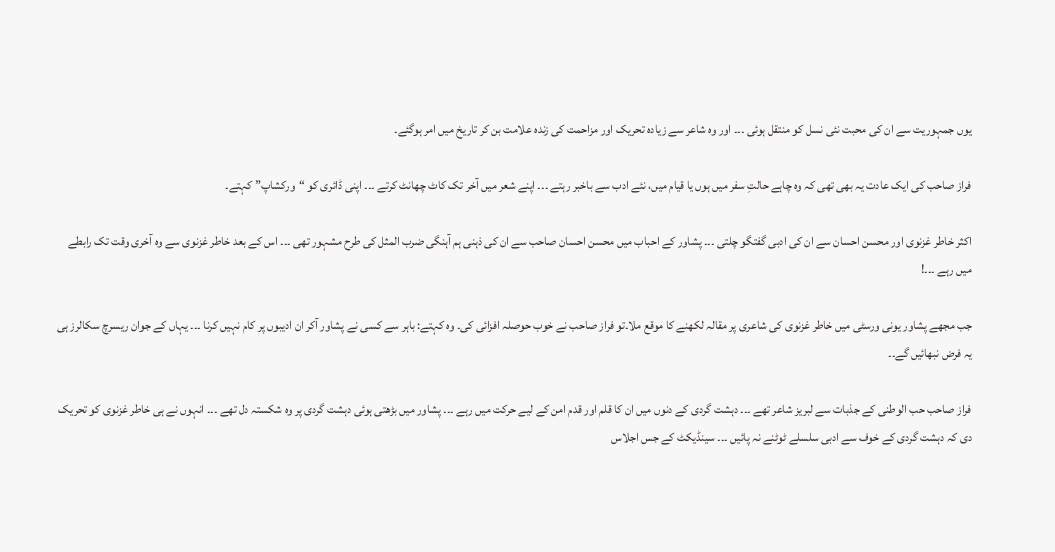یوں جمہوریت سے ان کی محبت نئی نسل کو منتقل ہوئی ۔۔۔ اور وہ شاعر سے زیادہ تحریک اور مزاحمت کی زندہ علامت بن کر تاریخ میں امر ہوگئے۔

فراز صاحب کی ایک عادت یہ بھی تھی کہ وہ چاہے حالتِ سفر میں ہوں یا قیام میں، نئے ادب سے باخبر رہتے ۔۔۔ اپنے شعر میں آخر تک کاٹ چھانٹ کرتے ۔۔۔ اپنی ڈائری کو “ورکشاپ” کہتے۔

اکثر خاطر غزنوی اور محسن احسان سے ان کی ادبی گفتگو چلتی ۔۔۔ پشاور کے احباب میں محسن احسان صاحب سے ان کی ذہنی ہم آہنگی ضرب المثل کی طرح مشہور تھی ۔۔۔ اس کے بعد خاطر غزنوی سے وہ آخری وقت تک رابطے میں رہے ۔۔۔!

جب مجھے پشاور یونی ورسٹی میں خاطر غزنوی کی شاعری پر مقالہ لکھنے کا موقع ملا۔تو فراز صاحب نے خوب حوصلہ افزائی کی۔ وہ کہتے: باہر سے کسی نے پشاور آکر ان ادیبوں پر کام نہیں کرنا ۔۔۔ یہاں کے جوان ریسرچ سکالرز ہی یہ فرض نبھائیں گے۔۔

فراز صاحب حب الوطنی کے جذبات سے لبریز شاعر تھے ۔۔۔ دہشت گردی کے دنوں میں ان کا قلم اور قدم امن کے لیے حرکت میں رہے ۔۔۔ پشاور میں بڑھتی ہوئی دہشت گردی پر وہ شکستہ دل تھے ۔۔۔ انہوں نے ہی خاطر غزنوی کو تحریک دی کہ دہشت گردی کے خوف سے ادبی سلسلے ٹوٹنے نہ پائیں ۔۔۔ سینڈیکٹ کے جس اجلاس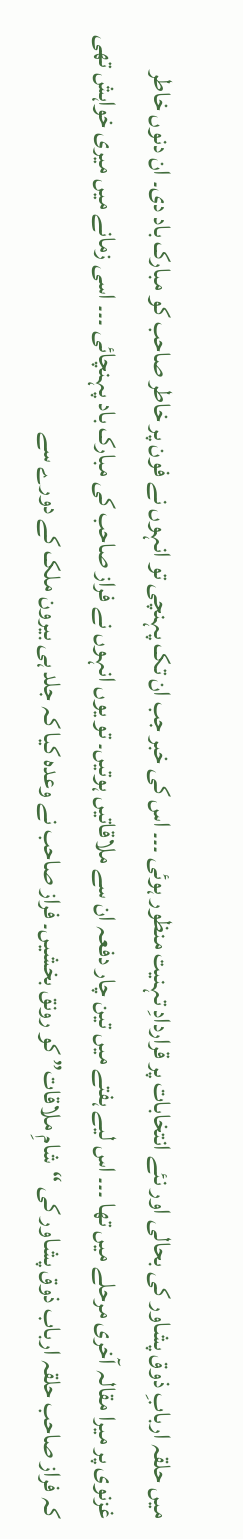میں حلقہ اربابِ ذوق پشاور کی بحالی اور نئے انتخابات پر قراردادِ تہنیت منظور ہوئی ۔۔۔ اس کی خبر جب ان تک پہنچی تو انہوں نے فون پر خاطر صاحب کو مبارک باد دی۔ ان دنوں خاطر غزنوی پر میرا مقالہ آخری مرحلے میں تھا ۔۔۔ اس لیے ہفتے میں تین چار دفعہ ان سے ملاقاتیں ہوتیں۔ تو یوں انہوں نے فراز صاحب کی مبارک باد پہنچائی ۔۔۔ اسی زمانے میں میری خواہش تھی کہ فراز صاحب حلقہ ارباب ذوق پشاور کی “شامِ ملاقات” کو رونق بخشیں۔ فراز صاحب نے وعدہ کیا کہ جلد ہی بیرون ملک کے دورے سے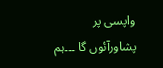واپسی پر پشاورآئوں گا ۔۔۔ہم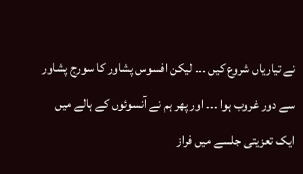نے تیاریاں شروع کیں ۔۔۔ لیکن افسوس پشاور کا سورج پشاور سے دور غروب ہوا ۔۔۔ اور پھر ہم نے آنسوئوں کے ہالے میں ایک تعزیتی جلسے میں فراز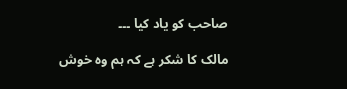صاحب کو یاد کیا ۔۔۔

مالک کا شکر ہے کہ ہم وہ خوش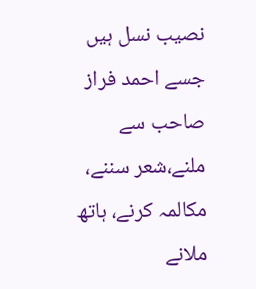نصیب نسل ہیں جسے احمد فراز صاحب سے ملنے،شعر سننے، مکالمہ کرنے، ہاتھ ملانے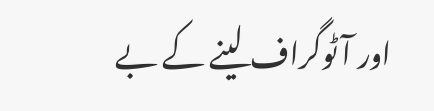اور آٹوگراف لینے کے بے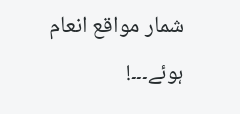شمار مواقع انعام ہوئے۔۔۔!